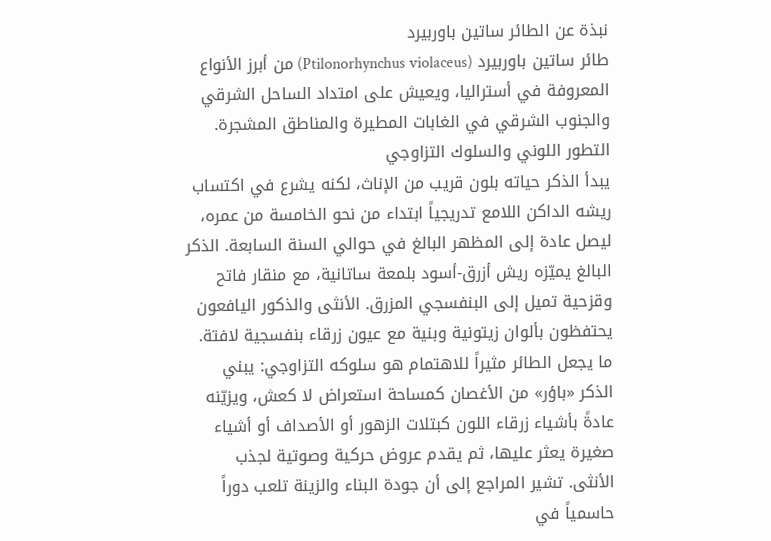نبذة عن الطائر ساتين باوربيرد
طائر ساتين باوربيرد (Ptilonorhynchus violaceus) من أبرز الأنواع المعروفة في أستراليا، ويعيش على امتداد الساحل الشرقي والجنوب الشرقي في الغابات المطيرة والمناطق المشجرة.
التطور اللوني والسلوك التزاوجي
يبدأ الذكر حياته بلون قريب من الإناث، لكنه يشرع في اكتساب ريشه الداكن اللامع تدريجياً ابتداء من نحو الخامسة من عمره، ليصل عادة إلى المظهر البالغ في حوالي السنة السابعة. الذكر البالغ يميّزه ريش أزرق-أسود بلمعة ساتانية، مع منقار فاتح وقزحية تميل إلى البنفسجي المزرق. الأنثى والذكور اليافعون يحتفظون بألوان زيتونية وبنية مع عيون زرقاء بنفسجية لافتة. ما يجعل الطائر مثيراً للاهتمام هو سلوكه التزاوجي: يبني الذكر «باؤر» من الأغصان كمساحة استعراض لا كعش، ويزيّنه عادةً بأشياء زرقاء اللون كبتلات الزهور أو الأصداف أو أشياء صغيرة يعثر عليها، ثم يقدم عروض حركية وصوتية لجذب الأنثى. تشير المراجع إلى أن جودة البناء والزينة تلعب دوراً حاسمياً في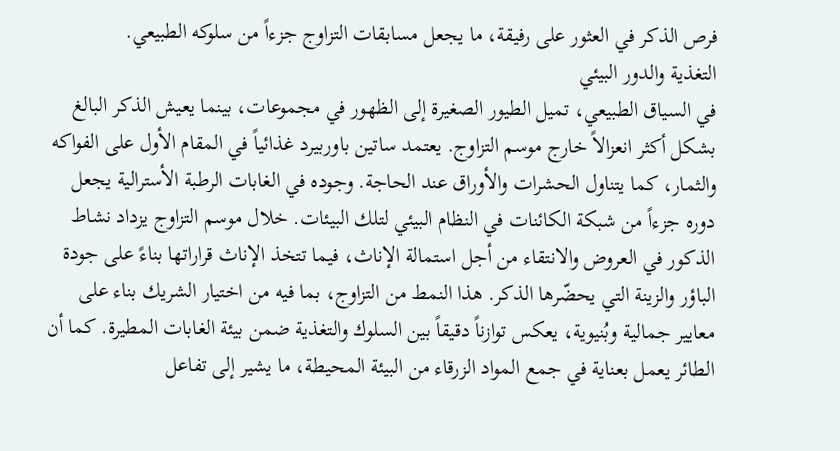فرص الذكر في العثور على رفيقة، ما يجعل مسابقات التزاوج جزءاً من سلوكه الطبيعي.
التغذية والدور البيئي
في السياق الطبيعي، تميل الطيور الصغيرة إلى الظهور في مجموعات، بينما يعيش الذكر البالغ بشكل أكثر انعزالاً خارج موسم التزاوج. يعتمد ساتين باوربيرد غذائياً في المقام الأول على الفواكه والثمار، كما يتناول الحشرات والأوراق عند الحاجة. وجوده في الغابات الرطبة الأسترالية يجعل دوره جزءاً من شبكة الكائنات في النظام البيئي لتلك البيئات. خلال موسم التزاوج يزداد نشاط الذكور في العروض والانتقاء من أجل استمالة الإناث، فيما تتخذ الإناث قراراتها بناءً على جودة الباؤر والزينة التي يحضّرها الذكر. هذا النمط من التزاوج، بما فيه من اختيار الشريك بناء على معايير جمالية وبُنيوية، يعكس توازناً دقيقاً بين السلوك والتغذية ضمن بيئة الغابات المطيرة. كما أن الطائر يعمل بعناية في جمع المواد الزرقاء من البيئة المحيطة، ما يشير إلى تفاعل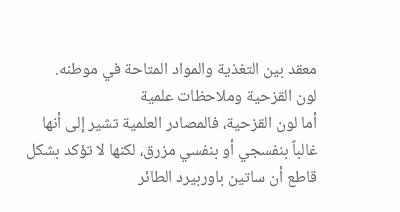معقد بين التغذية والمواد المتاحة في موطنه.
لون القزحية وملاحظات علمية
أما لون القزحية، فالمصادر العلمية تشير إلى أنها غالباً بنفسجي أو بنفسي مزرق، لكنها لا تؤكد بشكل قاطع أن ساتين باوربيرد الطائر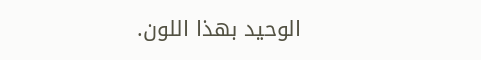الوحيد بهذا اللون.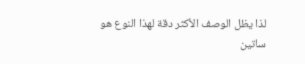لذا يظل الوصف الأكثر دقة لهذا النوع هو ساتين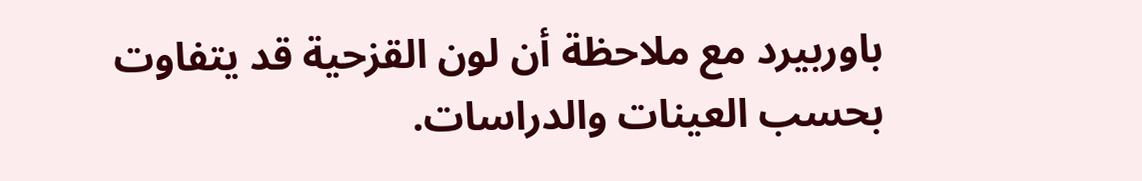باوربيرد مع ملاحظة أن لون القزحية قد يتفاوت بحسب العينات والدراسات.